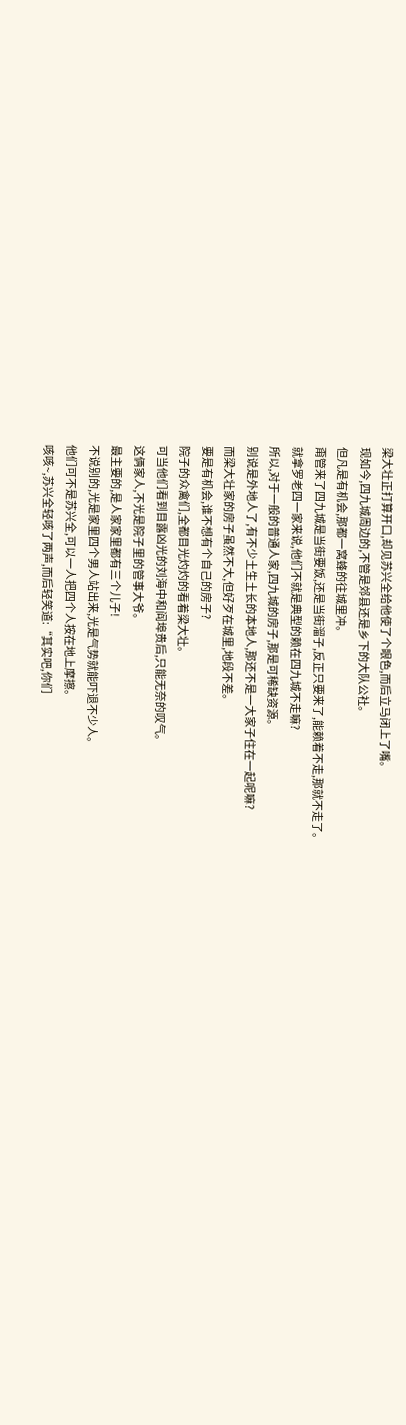梁大壮正打算开口,却见苏兴全给他使了个眼色,而后立马闭上了嘴。
现如今,四九城周边的,不管是郊县还是乡下的大队公社。
但凡是有机会,那都一窝蜂的往城里冲。
甭管来了四九城是当街要饭,还是当街溜子,反正只要来了,能赖着不走,那就不走了。
就拿罗老四一家来说,他们不就是典型的赖在四九城不走嘛?
所以,对于一般的普通人家,四九城的房子,那是可稀缺资源。
别说是外地人了,有不少土生土长的本地人,那还不是一大家子住在一起呢嘛?
而梁大壮家的房子虽然不大,但好歹在城里,地段不差。
要是有机会,谁不想有个自己的房子?
院子的众禽们,全都目光灼灼的看着梁大壮。
可当他们看到目露凶光的刘海中和阎埠贵后,只能无奈的叹气。
这俩家人,不光是院子里的管事大爷。
最主要的,是人家家里都有三个儿子!
不说别的,光是家里四个男人站出来,光是气势就能吓退不少人。
他们可不是苏兴全,可以一人把四个人按在地上摩擦。
咳咳~,苏兴全轻咳了两声,而后轻笑道:“其实吧,你们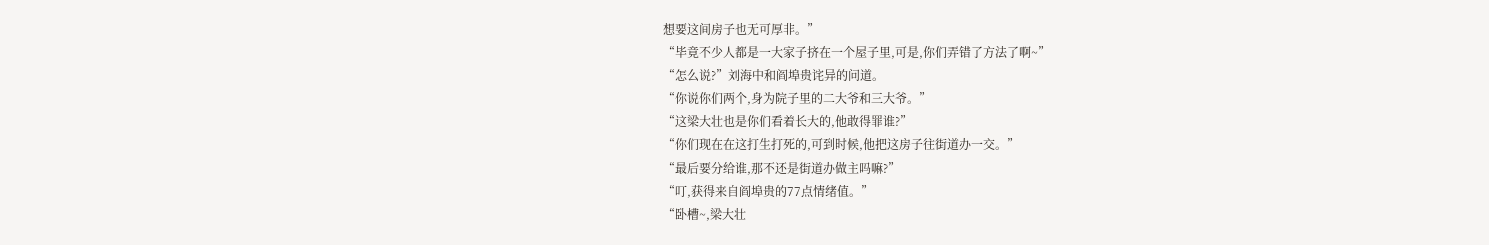想要这间房子也无可厚非。”
“毕竟不少人都是一大家子挤在一个屋子里,可是,你们弄错了方法了啊~”
“怎么说?”刘海中和阎埠贵诧异的问道。
“你说你们两个,身为院子里的二大爷和三大爷。”
“这梁大壮也是你们看着长大的,他敢得罪谁?”
“你们现在在这打生打死的,可到时候,他把这房子往街道办一交。”
“最后要分给谁,那不还是街道办做主吗嘛?”
“叮,获得来自阎埠贵的77点情绪值。”
“卧槽~,梁大壮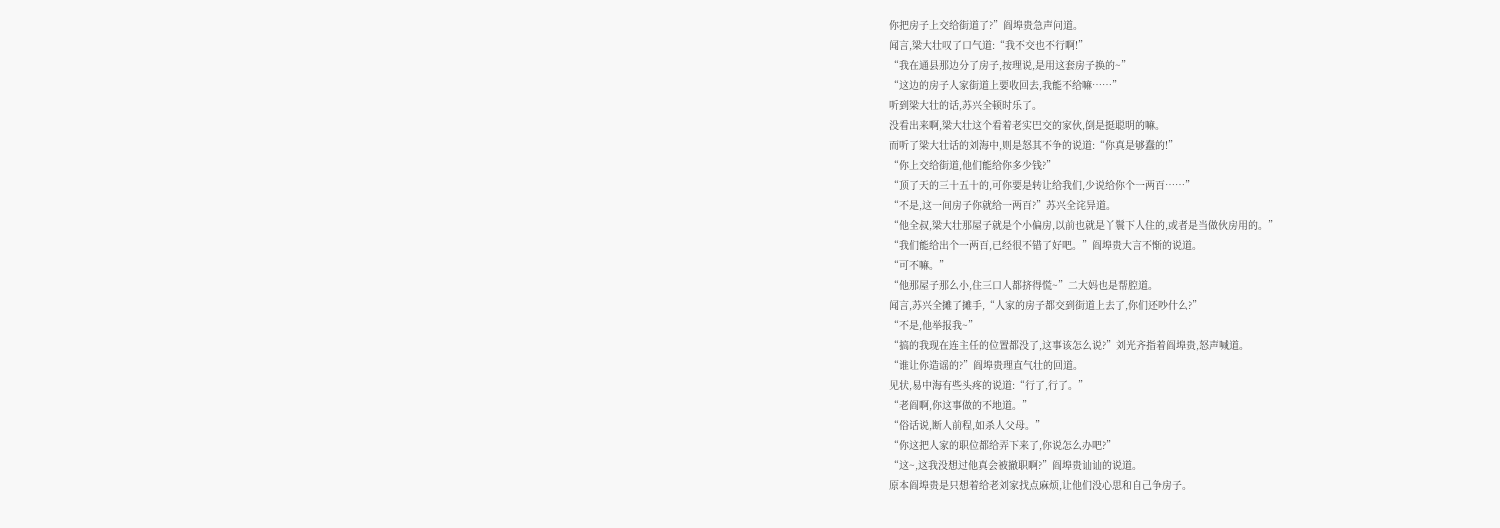你把房子上交给街道了?”阎埠贵急声问道。
闻言,梁大壮叹了口气道:“我不交也不行啊!”
“我在通县那边分了房子,按理说,是用这套房子换的~”
“这边的房子人家街道上要收回去,我能不给嘛……”
听到梁大壮的话,苏兴全顿时乐了。
没看出来啊,梁大壮这个看着老实巴交的家伙,倒是挺聪明的嘛。
而听了梁大壮话的刘海中,则是怒其不争的说道:“你真是够蠢的!”
“你上交给街道,他们能给你多少钱?”
“顶了天的三十五十的,可你要是转让给我们,少说给你个一两百……”
“不是,这一间房子你就给一两百?”苏兴全诧异道。
“他全叔,梁大壮那屋子就是个小偏房,以前也就是丫鬟下人住的,或者是当做伙房用的。”
“我们能给出个一两百,已经很不错了好吧。”阎埠贵大言不惭的说道。
“可不嘛。”
“他那屋子那么小,住三口人都挤得慌~”二大妈也是帮腔道。
闻言,苏兴全摊了摊手,“人家的房子都交到街道上去了,你们还吵什么?”
“不是,他举报我~”
“搞的我现在连主任的位置都没了,这事该怎么说?”刘光齐指着阎埠贵,怒声喊道。
“谁让你造谣的?”阎埠贵理直气壮的回道。
见状,易中海有些头疼的说道:“行了,行了。”
“老阎啊,你这事做的不地道。”
“俗话说,断人前程,如杀人父母。”
“你这把人家的职位都给弄下来了,你说怎么办吧?”
“这~,这我没想过他真会被撤职啊?”阎埠贵讪讪的说道。
原本阎埠贵是只想着给老刘家找点麻烦,让他们没心思和自己争房子。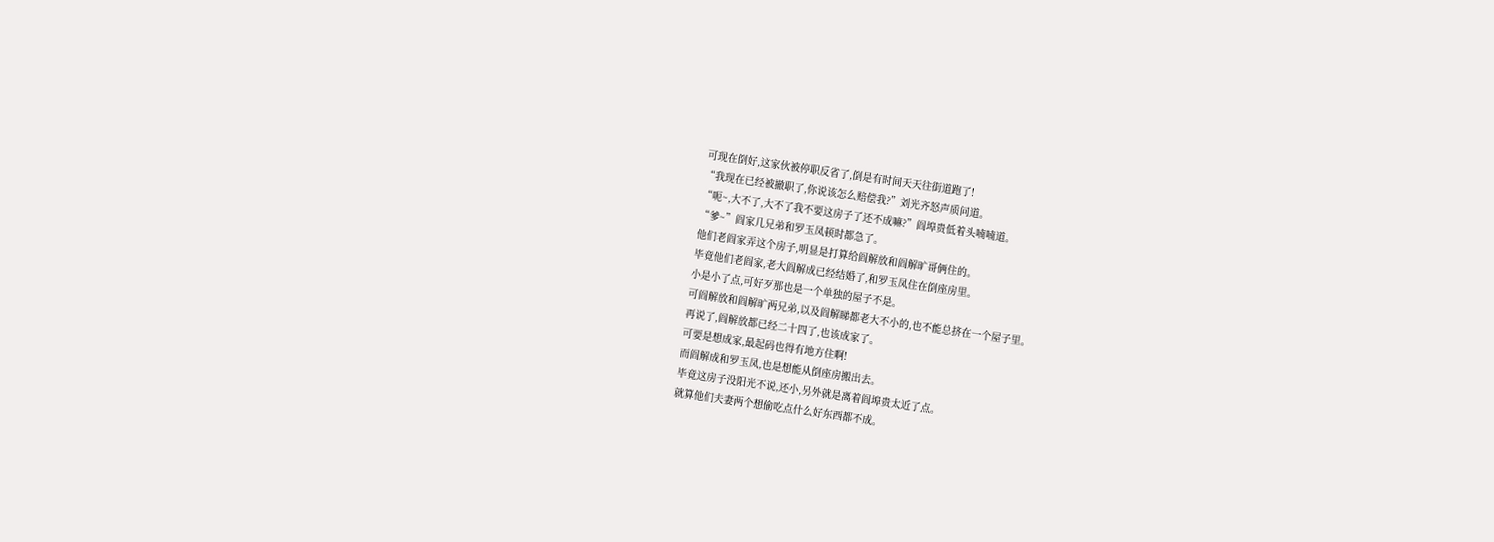可现在倒好,这家伙被停职反省了,倒是有时间天天往街道跑了!
“我现在已经被撤职了,你说该怎么赔偿我?”刘光齐怒声质问道。
“呃~,大不了,大不了我不要这房子了还不成嘛?”阎埠贵低着头喃喃道。
“爹~”阎家几兄弟和罗玉凤顿时都急了。
他们老阎家弄这个房子,明显是打算给阎解放和阎解旷哥俩住的。
毕竟他们老阎家,老大阎解成已经结婚了,和罗玉凤住在倒座房里。
小是小了点,可好歹那也是一个单独的屋子不是。
可阎解放和阎解旷两兄弟,以及阎解睇都老大不小的,也不能总挤在一个屋子里。
再说了,阎解放都已经二十四了,也该成家了。
可要是想成家,最起码也得有地方住啊!
而阎解成和罗玉凤,也是想能从倒座房搬出去。
毕竟这房子没阳光不说,还小,另外就是离着阎埠贵太近了点。
就算他们夫妻两个想偷吃点什么好东西都不成。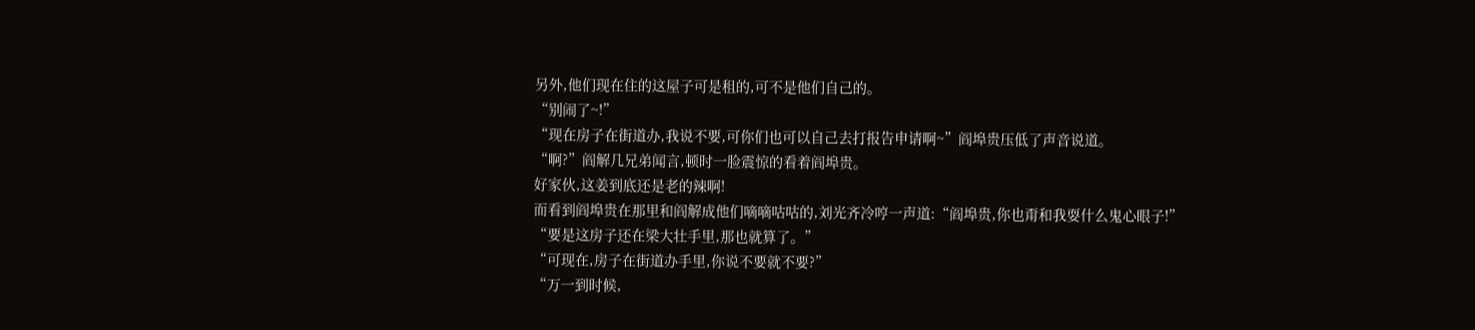另外,他们现在住的这屋子可是租的,可不是他们自己的。
“别闹了~!”
“现在房子在街道办,我说不要,可你们也可以自己去打报告申请啊~”阎埠贵压低了声音说道。
“啊?”阎解几兄弟闻言,顿时一脸震惊的看着阎埠贵。
好家伙,这姜到底还是老的辣啊!
而看到阎埠贵在那里和阎解成他们嘀嘀咕咕的,刘光齐冷哼一声道:“阎埠贵,你也甭和我耍什么鬼心眼子!”
“要是这房子还在梁大壮手里,那也就算了。”
“可现在,房子在街道办手里,你说不要就不要?”
“万一到时候,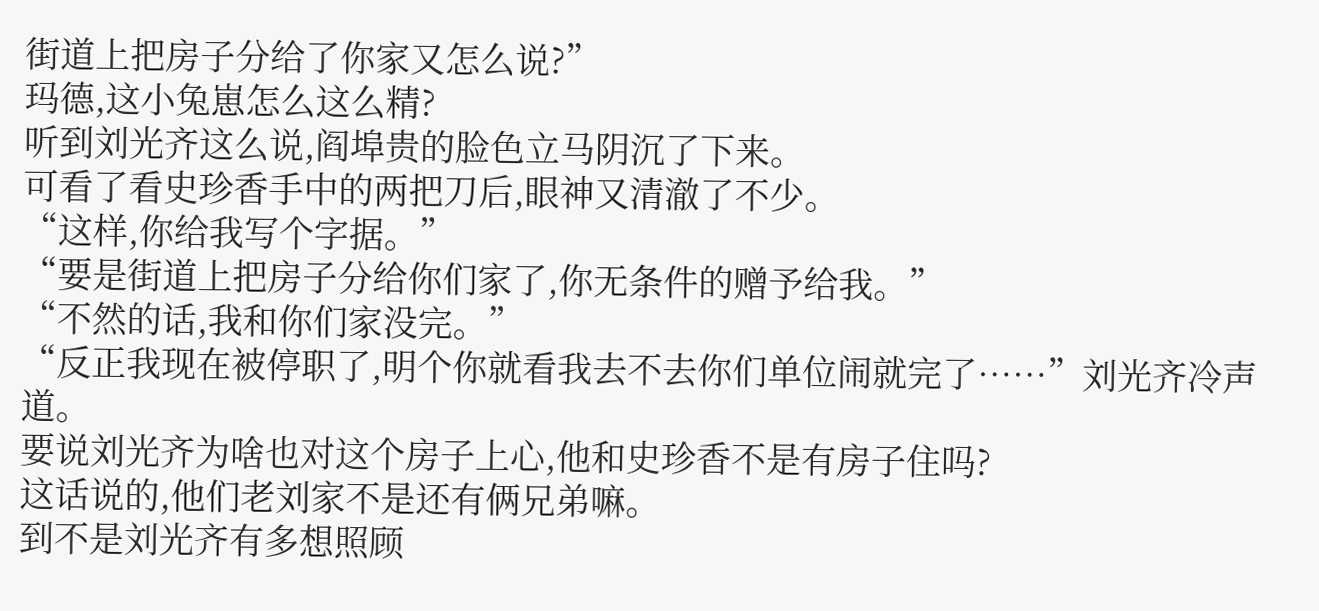街道上把房子分给了你家又怎么说?”
玛德,这小兔崽怎么这么精?
听到刘光齐这么说,阎埠贵的脸色立马阴沉了下来。
可看了看史珍香手中的两把刀后,眼神又清澈了不少。
“这样,你给我写个字据。”
“要是街道上把房子分给你们家了,你无条件的赠予给我。”
“不然的话,我和你们家没完。”
“反正我现在被停职了,明个你就看我去不去你们单位闹就完了……”刘光齐冷声道。
要说刘光齐为啥也对这个房子上心,他和史珍香不是有房子住吗?
这话说的,他们老刘家不是还有俩兄弟嘛。
到不是刘光齐有多想照顾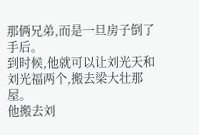那俩兄弟,而是一旦房子倒了手后。
到时候,他就可以让刘光天和刘光福两个,搬去梁大壮那屋。
他搬去刘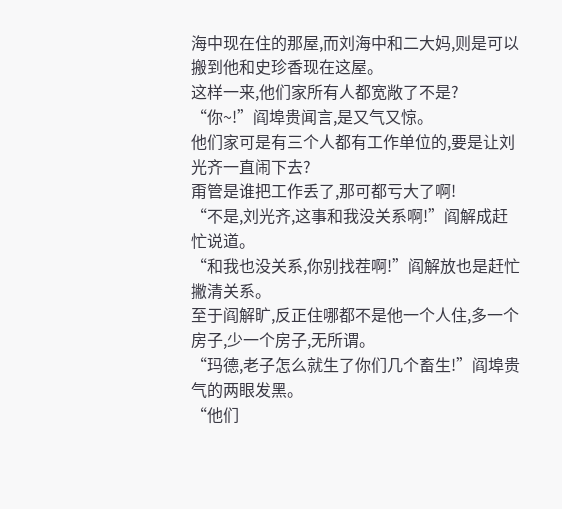海中现在住的那屋,而刘海中和二大妈,则是可以搬到他和史珍香现在这屋。
这样一来,他们家所有人都宽敞了不是?
“你~!”阎埠贵闻言,是又气又惊。
他们家可是有三个人都有工作单位的,要是让刘光齐一直闹下去?
甭管是谁把工作丢了,那可都亏大了啊!
“不是,刘光齐,这事和我没关系啊!”阎解成赶忙说道。
“和我也没关系,你别找茬啊!”阎解放也是赶忙撇清关系。
至于阎解旷,反正住哪都不是他一个人住,多一个房子,少一个房子,无所谓。
“玛德,老子怎么就生了你们几个畜生!”阎埠贵气的两眼发黑。
“他们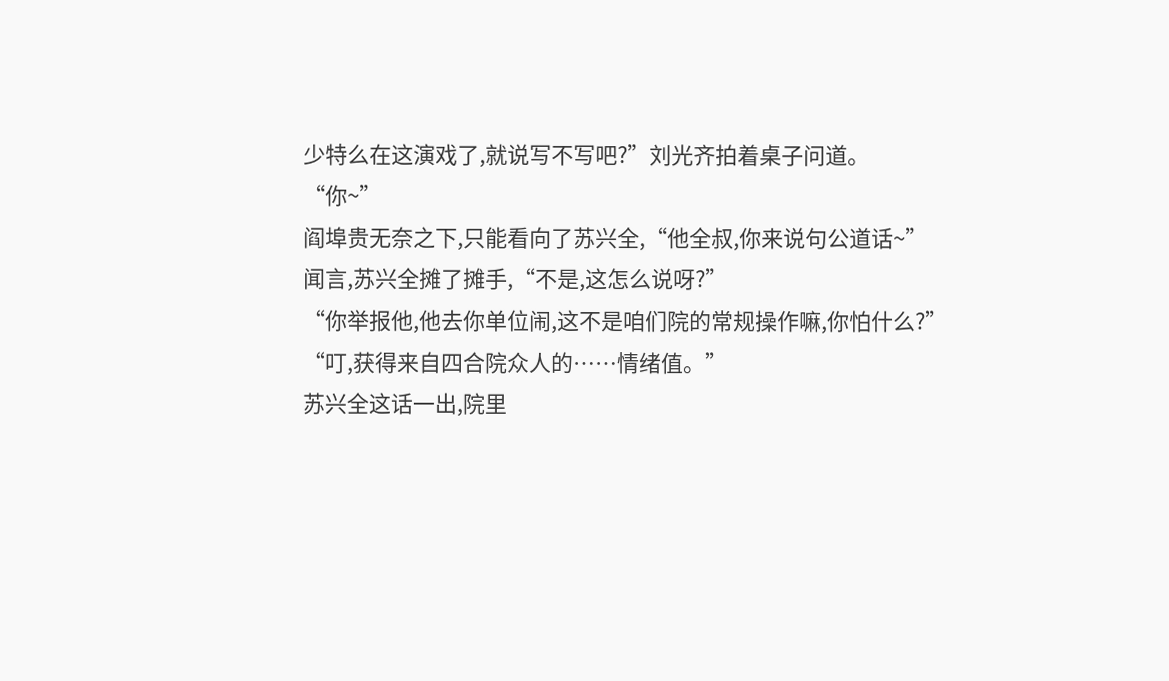少特么在这演戏了,就说写不写吧?”刘光齐拍着桌子问道。
“你~”
阎埠贵无奈之下,只能看向了苏兴全,“他全叔,你来说句公道话~”
闻言,苏兴全摊了摊手,“不是,这怎么说呀?”
“你举报他,他去你单位闹,这不是咱们院的常规操作嘛,你怕什么?”
“叮,获得来自四合院众人的……情绪值。”
苏兴全这话一出,院里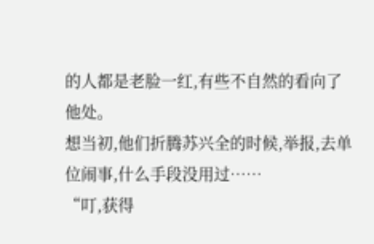的人都是老脸一红,有些不自然的看向了他处。
想当初,他们折腾苏兴全的时候,举报,去单位闹事,什么手段没用过……
“叮,获得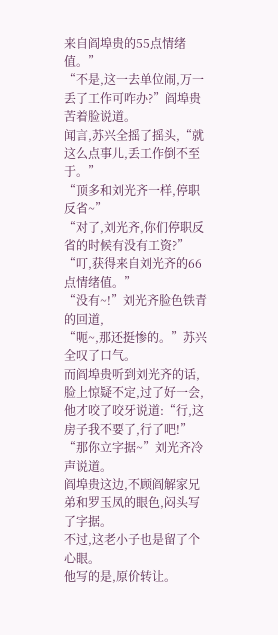来自阎埠贵的55点情绪值。”
“不是,这一去单位闹,万一丢了工作可咋办?”阎埠贵苦着脸说道。
闻言,苏兴全摇了摇头,“就这么点事儿,丢工作倒不至于。”
“顶多和刘光齐一样,停职反省~”
“对了,刘光齐,你们停职反省的时候有没有工资?”
“叮,获得来自刘光齐的66点情绪值。”
“没有~!”刘光齐脸色铁青的回道,
“呃~,那还挺惨的。”苏兴全叹了口气。
而阎埠贵听到刘光齐的话,脸上惊疑不定,过了好一会,他才咬了咬牙说道:“行,这房子我不要了,行了吧!”
“那你立字据~”刘光齐冷声说道。
阎埠贵这边,不顾阎解家兄弟和罗玉凤的眼色,闷头写了字据。
不过,这老小子也是留了个心眼。
他写的是,原价转让。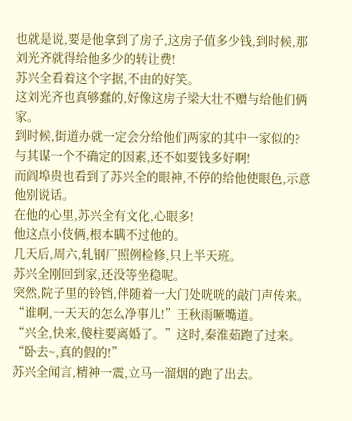也就是说,要是他拿到了房子,这房子值多少钱,到时候,那刘光齐就得给他多少的转让费!
苏兴全看着这个字据,不由的好笑。
这刘光齐也真够蠢的,好像这房子梁大壮不赠与给他们俩家。
到时候,街道办就一定会分给他们两家的其中一家似的?
与其谋一个不确定的因素,还不如要钱多好啊!
而阎埠贵也看到了苏兴全的眼神,不停的给他使眼色,示意他别说话。
在他的心里,苏兴全有文化,心眼多!
他这点小伎俩,根本瞒不过他的。
几天后,周六,轧钢厂照例检修,只上半天班。
苏兴全刚回到家,还没等坐稳呢。
突然,院子里的铃铛,伴随着一大门处咣咣的敲门声传来。
“谁啊,一天天的怎么净事儿!”王秋雨噘嘴道。
“兴全,快来,傻柱要离婚了。”这时,秦淮茹跑了过来。
“卧去~,真的假的!”
苏兴全闻言,精神一震,立马一溜烟的跑了出去。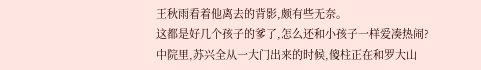王秋雨看着他离去的背影,颇有些无奈。
这都是好几个孩子的爹了,怎么还和小孩子一样爱凑热闹?
中院里,苏兴全从一大门出来的时候,傻柱正在和罗大山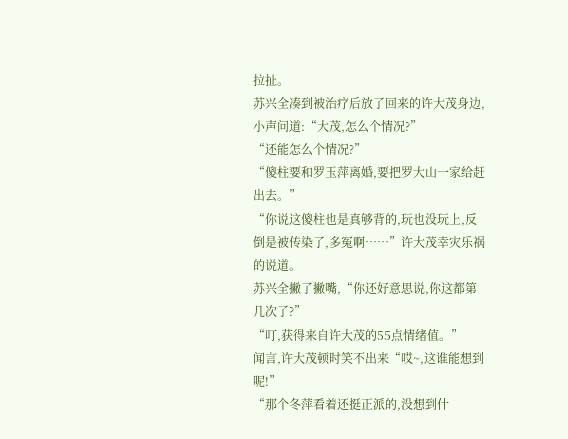拉扯。
苏兴全凑到被治疗后放了回来的许大茂身边,小声问道:“大茂,怎么个情况?”
“还能怎么个情况?”
“傻柱要和罗玉萍离婚,要把罗大山一家给赶出去。”
“你说这傻柱也是真够背的,玩也没玩上,反倒是被传染了,多冤啊……”许大茂幸灾乐祸的说道。
苏兴全撇了撇嘴,“你还好意思说,你这都第几次了?”
“叮,获得来自许大茂的55点情绪值。”
闻言,许大茂顿时笑不出来“哎~,这谁能想到呢!”
“那个冬萍看着还挺正派的,没想到什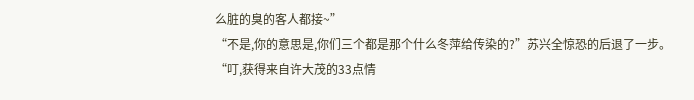么脏的臭的客人都接~”
“不是,你的意思是,你们三个都是那个什么冬萍给传染的?”苏兴全惊恐的后退了一步。
“叮,获得来自许大茂的33点情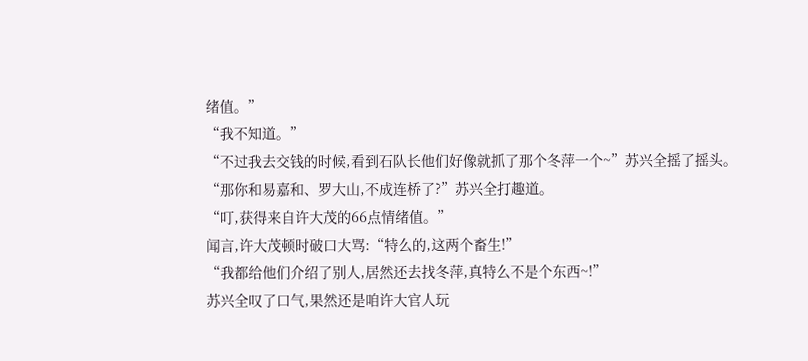绪值。”
“我不知道。”
“不过我去交钱的时候,看到石队长他们好像就抓了那个冬萍一个~”苏兴全摇了摇头。
“那你和易嘉和、罗大山,不成连桥了?”苏兴全打趣道。
“叮,获得来自许大茂的66点情绪值。”
闻言,许大茂顿时破口大骂:“特么的,这两个畜生!”
“我都给他们介绍了别人,居然还去找冬萍,真特么不是个东西~!”
苏兴全叹了口气,果然还是咱许大官人玩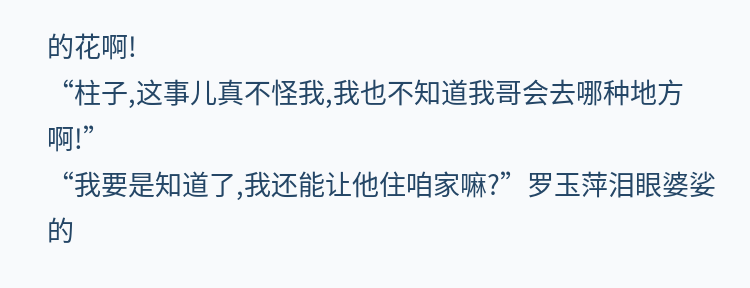的花啊!
“柱子,这事儿真不怪我,我也不知道我哥会去哪种地方啊!”
“我要是知道了,我还能让他住咱家嘛?”罗玉萍泪眼婆娑的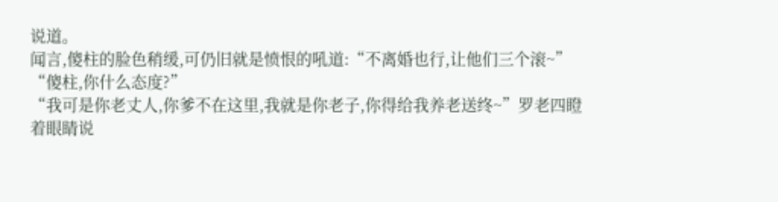说道。
闻言,傻柱的脸色稍缓,可仍旧就是愤恨的吼道:“不离婚也行,让他们三个滚~”
“傻柱,你什么态度?”
“我可是你老丈人,你爹不在这里,我就是你老子,你得给我养老送终~”罗老四瞪着眼睛说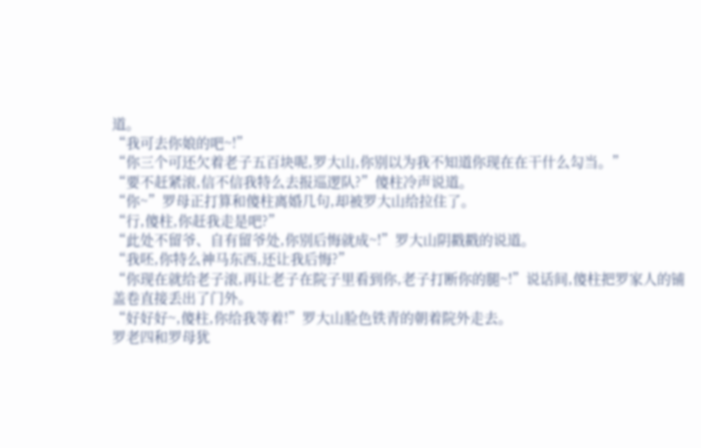道。
“我可去你娘的吧~!”
“你三个可还欠着老子五百块呢,罗大山,你别以为我不知道你现在在干什么勾当。”
“要不赶紧滚,信不信我特么去报巡逻队?”傻柱冷声说道。
“你~”罗母正打算和傻柱离婚几句,却被罗大山给拉住了。
“行,傻柱,你赶我走是吧?”
“此处不留爷、自有留爷处,你别后悔就成~!”罗大山阴戳戳的说道。
“我呸,你特么神马东西,还让我后悔?”
“你现在就给老子滚,再让老子在院子里看到你,老子打断你的腿~!”说话间,傻柱把罗家人的铺盖卷直接丢出了门外。
“好好好~,傻柱,你给我等着!”罗大山脸色铁青的朝着院外走去。
罗老四和罗母犹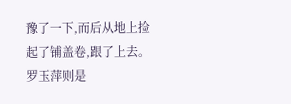豫了一下,而后从地上捡起了铺盖卷,跟了上去。
罗玉萍则是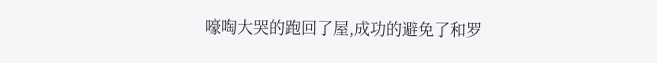嚎啕大哭的跑回了屋,成功的避免了和罗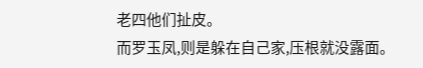老四他们扯皮。
而罗玉凤,则是躲在自己家,压根就没露面。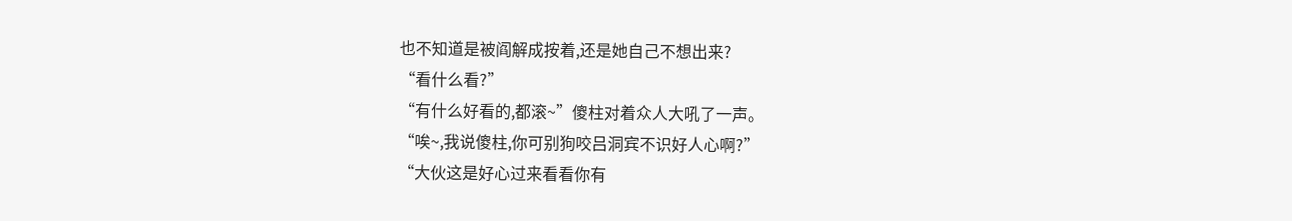也不知道是被阎解成按着,还是她自己不想出来?
“看什么看?”
“有什么好看的,都滚~”傻柱对着众人大吼了一声。
“唉~,我说傻柱,你可别狗咬吕洞宾不识好人心啊?”
“大伙这是好心过来看看你有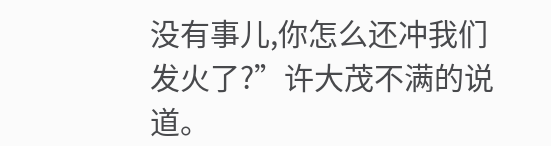没有事儿,你怎么还冲我们发火了?”许大茂不满的说道。